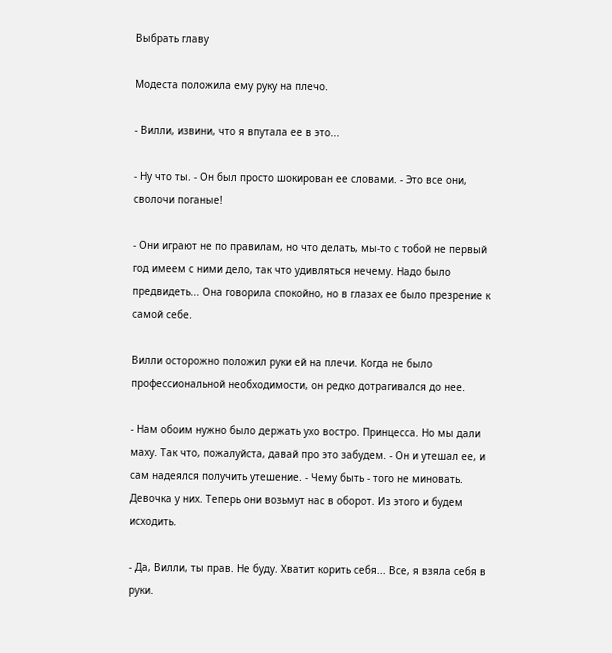Выбрать главу

Модеста положила ему руку на плечо.

- Вилли, извини, что я впутала ее в это...

- Ну что ты. - Он был просто шокирован ее словами. - Это все они, сволочи поганые!

- Они играют не по правилам, но что делать, мы-то с тобой не первый год имеем с ними дело, так что удивляться нечему. Надо было предвидеть... Она говорила спокойно, но в глазах ее было презрение к самой себе.

Вилли осторожно положил руки ей на плечи. Когда не было профессиональной необходимости, он редко дотрагивался до нее.

- Нам обоим нужно было держать ухо востро. Принцесса. Но мы дали маху. Так что, пожалуйста, давай про это забудем. - Он и утешал ее, и сам надеялся получить утешение. - Чему быть - того не миновать. Девочка у них. Теперь они возьмут нас в оборот. Из этого и будем исходить.

- Да, Вилли, ты прав. Не буду. Хватит корить себя... Все, я взяла себя в руки.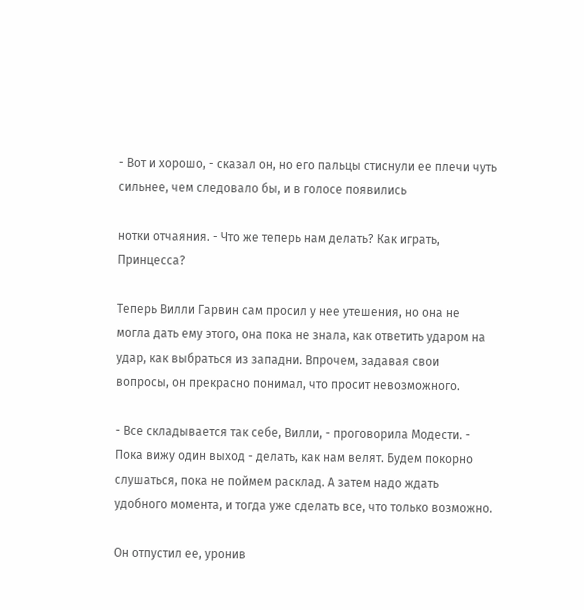- Вот и хорошо, - сказал он, но его пальцы стиснули ее плечи чуть сильнее, чем следовало бы, и в голосе появились

нотки отчаяния. - Что же теперь нам делать? Как играть, Принцесса?

Теперь Вилли Гарвин сам просил у нее утешения, но она не могла дать ему этого, она пока не знала, как ответить ударом на удар, как выбраться из западни. Впрочем, задавая свои вопросы, он прекрасно понимал, что просит невозможного.

- Все складывается так себе, Вилли, - проговорила Модести. - Пока вижу один выход - делать, как нам велят. Будем покорно слушаться, пока не поймем расклад. А затем надо ждать удобного момента, и тогда уже сделать все, что только возможно.

Он отпустил ее, уронив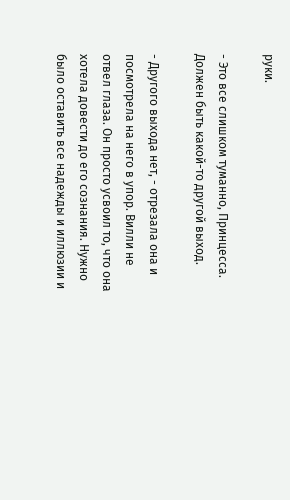руки.

- Это все слишком туманно, Принцесса. Должен быть какой-то другой выход.

- Другого выхода нет, - отрезала она и посмотрела на него в упор. Вилли не отвел глаза. Он просто усвоил то, что она хотела довести до его сознания. Нужно было оставить все надежды и иллюзии и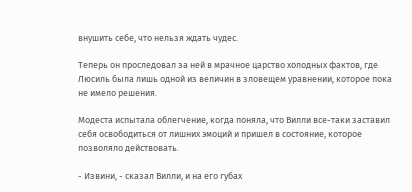внушить себе, что нельзя ждать чудес.

Теперь он проследовал за ней в мрачное царство холодных фактов, где Люсиль была лишь одной из величин в зловещем уравнении, которое пока не имело решения.

Модеста испытала облегчение, когда поняла, что Вилли все-таки заставил себя освободиться от лишних эмоций и пришел в состояние, которое позволяло действовать.

- Извини, - сказал Вилли, и на его губах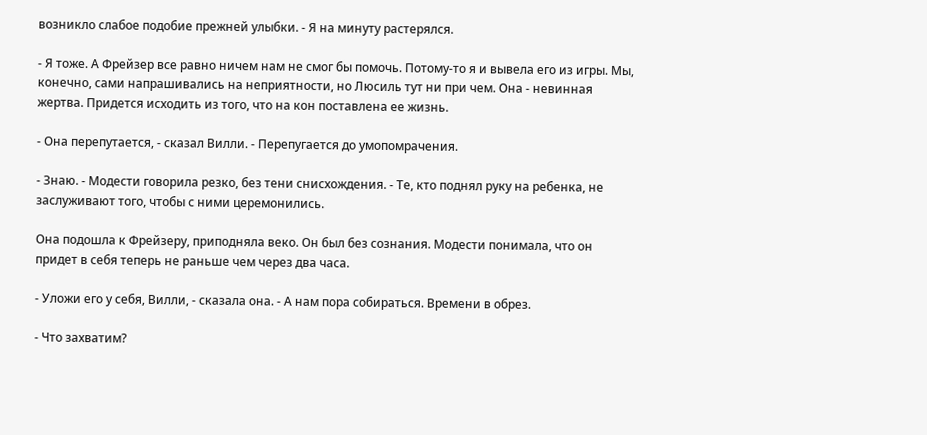возникло слабое подобие прежней улыбки. - Я на минуту растерялся.

- Я тоже. А Фрейзер все равно ничем нам не смог бы помочь. Потому-то я и вывела его из игры. Мы, конечно, сами напрашивались на неприятности, но Люсиль тут ни при чем. Она - невинная жертва. Придется исходить из того, что на кон поставлена ее жизнь.

- Она перепутается, - сказал Вилли. - Перепугается до умопомрачения.

- Знаю. - Модести говорила резко, без тени снисхождения. - Те, кто поднял руку на ребенка, не заслуживают того, чтобы с ними церемонились.

Она подошла к Фрейзеру, приподняла веко. Он был без сознания. Модести понимала, что он придет в себя теперь не раньше чем через два часа.

- Уложи его у себя, Вилли, - сказала она. - А нам пора собираться. Времени в обрез.

- Что захватим?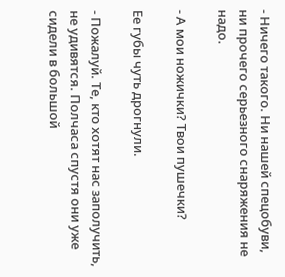- Ничего такого. Ни нашей спецобуви, ни прочего серьезного снаряжения не надо.

- А мои ножички? Твои пушечки?

Ее губы чуть дрогнули.

- Пожалуй. Те, кто хотят нас заполучить, не удивятся. Полчаса спустя они уже сидели в большой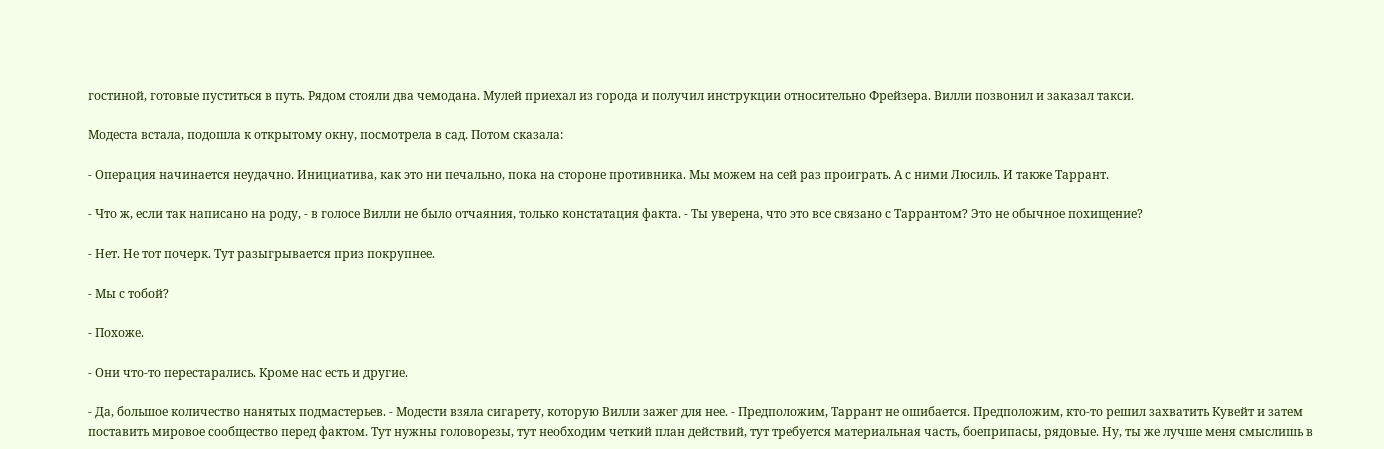гостиной, готовые пуститься в путь. Рядом стояли два чемодана. Мулей приехал из города и получил инструкции относительно Фрейзера. Вилли позвонил и заказал такси.

Модеста встала, подошла к открытому окну, посмотрела в сад. Потом сказала:

- Операция начинается неудачно. Инициатива, как это ни печально, пока на стороне противника. Мы можем на сей раз проиграть. А с ними Люсиль. И также Таррант.

- Что ж, если так написано на роду, - в голосе Вилли не было отчаяния, только констатация факта. - Ты уверена, что это все связано с Таррантом? Это не обычное похищение?

- Нет. Не тот почерк. Тут разыгрывается приз покрупнее.

- Мы с тобой?

- Похоже.

- Они что-то перестарались. Кроме нас есть и другие.

- Да, большое количество нанятых подмастерьев. - Модести взяла сигарету, которую Вилли зажег для нее. - Предположим, Таррант не ошибается. Предположим, кто-то решил захватить Кувейт и затем поставить мировое сообщество перед фактом. Тут нужны головорезы, тут необходим четкий план действий, тут требуется материальная часть, боеприпасы, рядовые. Ну, ты же лучше меня смыслишь в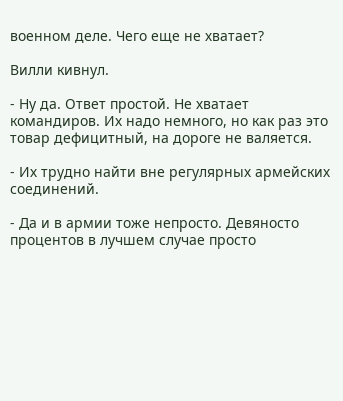военном деле. Чего еще не хватает?

Вилли кивнул.

- Ну да. Ответ простой. Не хватает командиров. Их надо немного, но как раз это товар дефицитный, на дороге не валяется.

- Их трудно найти вне регулярных армейских соединений.

- Да и в армии тоже непросто. Девяносто процентов в лучшем случае просто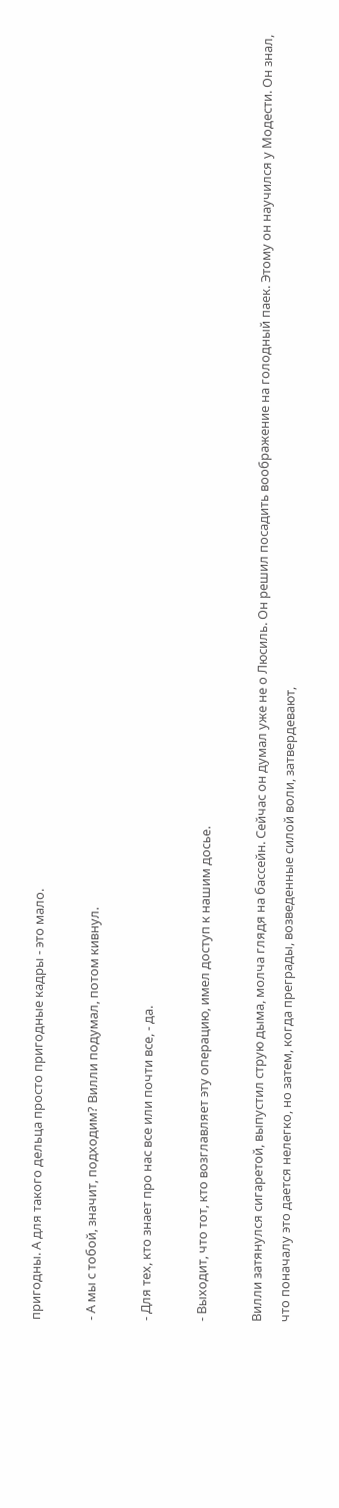пригодны. А для такого дельца просто пригодные кадры - это мало.

- А мы с тобой, значит, подходим? Вилли подумал, потом кивнул.

- Для тех, кто знает про нас все или почти все, - да.

- Выходит, что тот, кто возглавляет эту операцию, имел доступ к нашим досье.

Вилли затянулся сигаретой, выпустил струю дыма, молча глядя на бассейн. Сейчас он думал уже не о Люсиль. Он решил посадить воображение на голодный паек. Этому он научился у Модести. Он знал, что поначалу это дается нелегко, но затем, когда преграды, возведенные силой воли, затвердевают,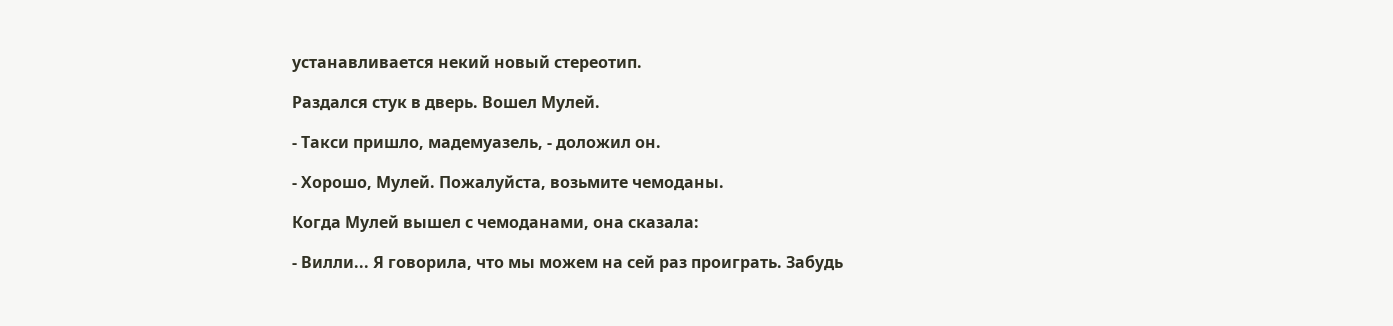устанавливается некий новый стереотип.

Раздался стук в дверь. Вошел Мулей.

- Такси пришло, мадемуазель, - доложил он.

- Хорошо, Мулей. Пожалуйста, возьмите чемоданы.

Когда Мулей вышел с чемоданами, она сказала:

- Вилли... Я говорила, что мы можем на сей раз проиграть. Забудь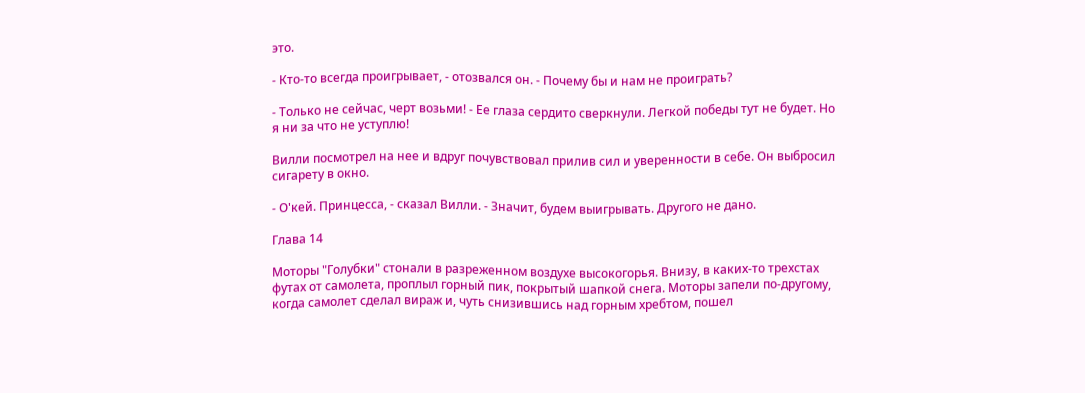это.

- Кто-то всегда проигрывает, - отозвался он. - Почему бы и нам не проиграть?

- Только не сейчас, черт возьми! - Ее глаза сердито сверкнули. Легкой победы тут не будет. Но я ни за что не уступлю!

Вилли посмотрел на нее и вдруг почувствовал прилив сил и уверенности в себе. Он выбросил сигарету в окно.

- О'кей. Принцесса, - сказал Вилли. - Значит, будем выигрывать. Другого не дано.

Глава 14

Моторы "Голубки" стонали в разреженном воздухе высокогорья. Внизу, в каких-то трехстах футах от самолета, проплыл горный пик, покрытый шапкой снега. Моторы запели по-другому, когда самолет сделал вираж и, чуть снизившись над горным хребтом, пошел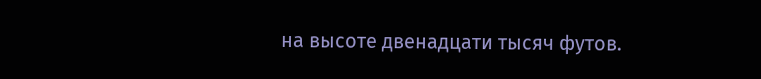на высоте двенадцати тысяч футов.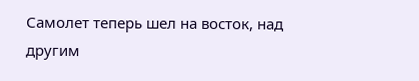Самолет теперь шел на восток, над другим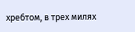хребтом, в трех милях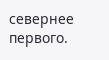севернее первого.